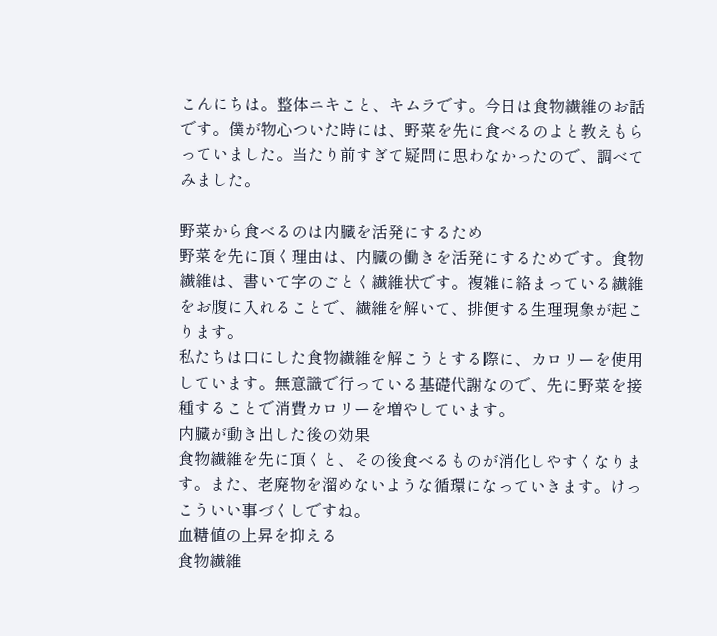こんにちは。整体ニキこと、キムラです。今日は食物繊維のお話です。僕が物心ついた時には、野菜を先に食べるのよと教えもらっていました。当たり前すぎて疑問に思わなかったので、調べてみました。

野菜から食べるのは内臓を活発にするため
野菜を先に頂く理由は、内臓の働きを活発にするためです。食物繊維は、書いて字のごとく繊維状です。複雑に絡まっている繊維をお腹に入れることで、繊維を解いて、排便する生理現象が起こります。
私たちは口にした食物繊維を解こうとする際に、カロリーを使用しています。無意識で行っている基礎代謝なので、先に野菜を接種することで消費カロリーを増やしています。
内臓が動き出した後の効果
食物繊維を先に頂くと、その後食べるものが消化しやすくなります。また、老廃物を溜めないような循環になっていきます。けっこういい事づくしですね。
血糖値の上昇を抑える
食物繊維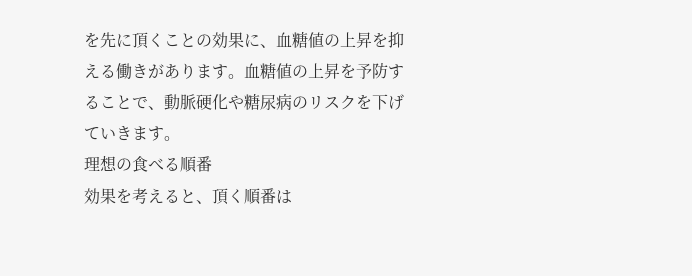を先に頂くことの効果に、血糖値の上昇を抑える働きがあります。血糖値の上昇を予防することで、動脈硬化や糖尿病のリスクを下げていきます。
理想の食べる順番
効果を考えると、頂く順番は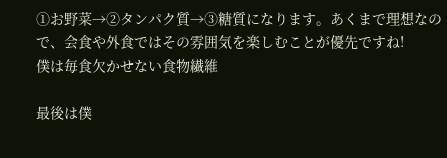①お野菜→②タンパク質→③糖質になります。あくまで理想なので、会食や外食ではその雰囲気を楽しむことが優先ですね!
僕は毎食欠かせない食物繊維

最後は僕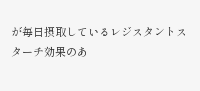が毎日摂取しているレジスタントスターチ効果のあ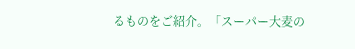るものをご紹介。「スーパー大麦の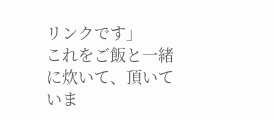リンクです」
これをご飯と一緒に炊いて、頂いていま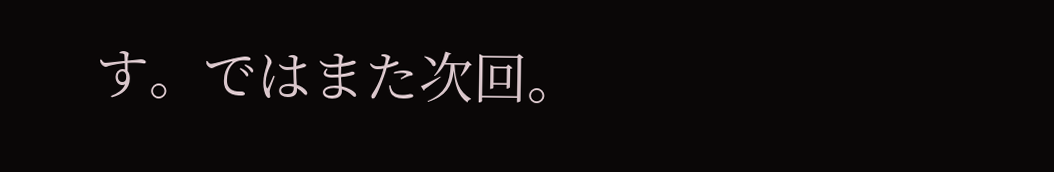す。ではまた次回。